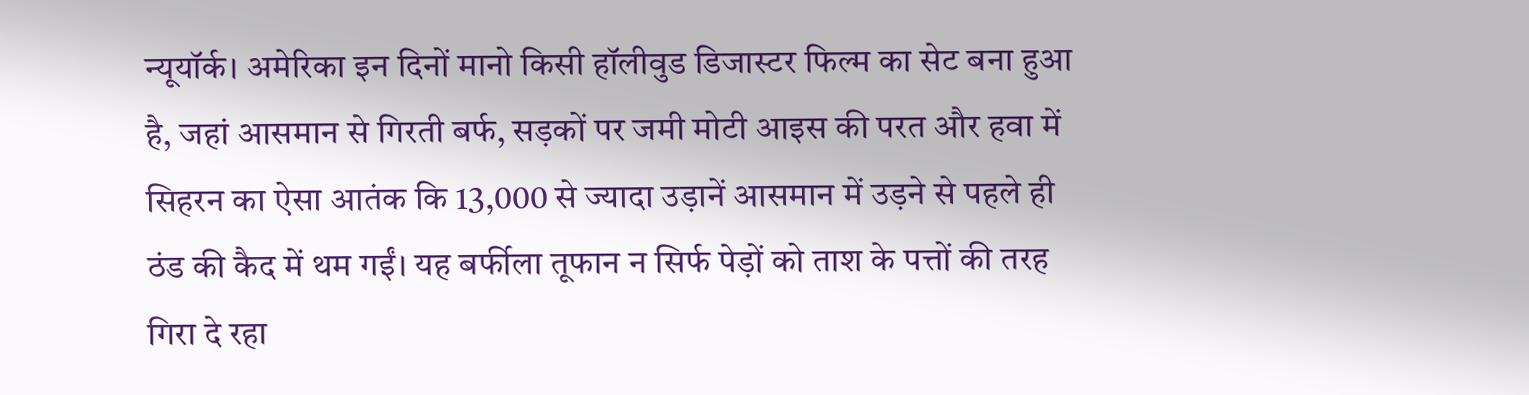न्यूयॉर्क। अमेरिका इन दिनों मानो किसी हॉलीवुड डिजास्टर फिल्म का सेट बना हुआ है, जहां आसमान से गिरती बर्फ, सड़कों पर जमी मोटी आइस की परत और हवा में सिहरन का ऐसा आतंक कि 13,000 से ज्यादा उड़ानें आसमान में उड़ने से पहले ही ठंड की कैद में थम गईं। यह बर्फीला तूफान न सिर्फ पेड़ों को ताश के पत्तों की तरह गिरा दे रहा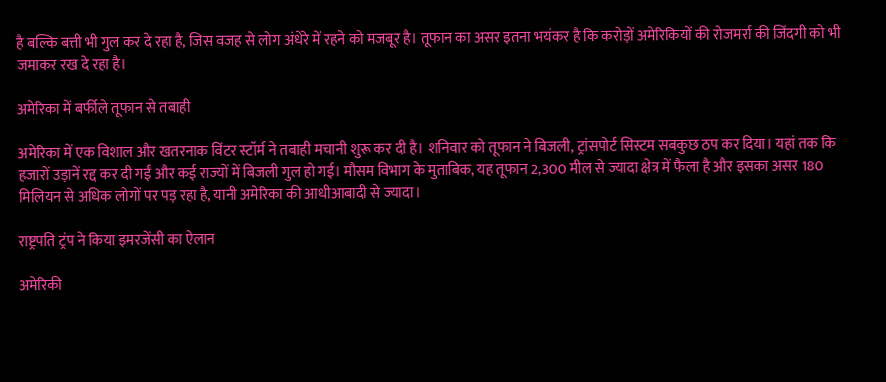है बल्कि बत्ती भी गुल कर दे रहा है, जिस वजह से लोग अंधेरे में रहने को मजबूर है। तूफान का असर इतना भयंकर है कि करोड़ों अमेरिकियों की रोजमर्रा की जिंदगी को भी जमाकर रख दे रहा है।

अमेरिका में बर्फीले तूफान से तबाही

अमेरिका में एक विशाल और खतरनाक विंटर स्टॉर्म ने तबाही मचानी शुरू कर दी है। शनिवार को तूफान ने बिजली, ट्रांसपोर्ट सिस्टम सबकुछ ठप कर दिया। यहां तक कि हजारों उड़ानें रद्द कर दी गईं और कई राज्यों में बिजली गुल हो गई। मौसम विभाग के मुताबिक, यह तूफान 2,300 मील से ज्यादा क्षेत्र में फैला है और इसका असर 180 मिलियन से अधिक लोगों पर पड़ रहा है, यानी अमेरिका की आधीआबादी से ज्यादा।

राष्ट्रपति ट्रंप ने किया इमरजेंसी का ऐलान

अमेरिकी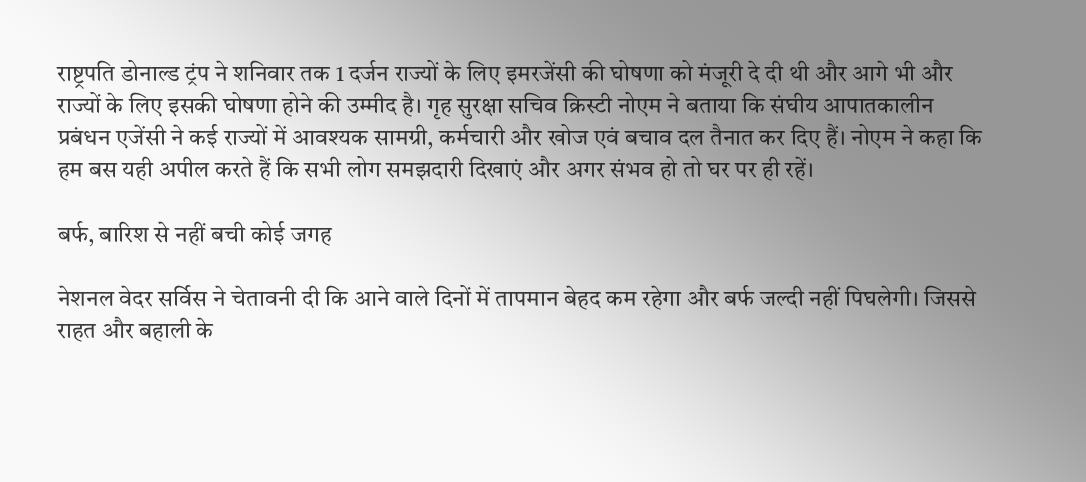राष्ट्रपति डोनाल्ड ट्रंप ने शनिवार तक 1 दर्जन राज्यों के लिए इमरजेंसी की घोषणा को मंजूरी दे दी थी और आगे भी और राज्यों के लिए इसकी घोषणा होने की उम्मीद है। गृह सुरक्षा सचिव क्रिस्टी नोएम ने बताया कि संघीय आपातकालीन प्रबंधन एजेंसी ने कई राज्यों में आवश्यक सामग्री, कर्मचारी और खोज एवं बचाव दल तैनात कर दिए हैं। नोएम ने कहा कि हम बस यही अपील करते हैं कि सभी लोग समझदारी दिखाएं और अगर संभव हो तो घर पर ही रहें।

बर्फ, बारिश से नहीं बची कोई जगह

नेशनल वेदर सर्विस ने चेतावनी दी कि आने वाले दिनों में तापमान बेहद कम रहेगा और बर्फ जल्दी नहीं पिघलेगी। जिससे राहत और बहाली के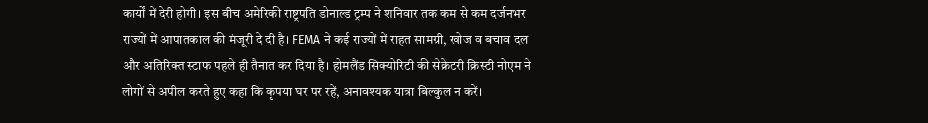कार्यों में देरी होगी। इस बीच अमेरिकी राष्ट्रपति डोनाल्ड ट्रम्प ने शनिवार तक कम से कम दर्जनभर राज्यों में आपातकाल की मंजूरी दे दी है। FEMA ने कई राज्यों में राहत सामग्री, खोज व बचाव दल और अतिरिक्त स्टाफ पहले ही तैनात कर दिया है। होमलैंड सिक्योरिटी की सेक्रेटरी क्रिस्टी नोएम ने लोगों से अपील करते हुए कहा कि कृपया घर पर रहें, अनावश्यक यात्रा बिल्कुल न करें।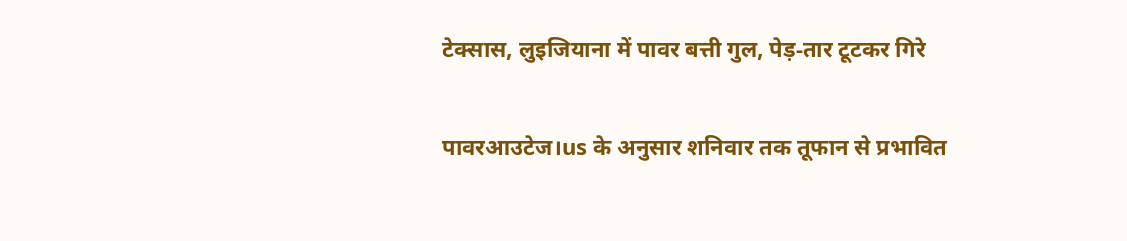टेक्सास, लुइजियाना में पावर बत्ती गुल, पेड़‑तार टूटकर गिरे

पावरआउटेज।us के अनुसार शनिवार तक तूफान से प्रभावित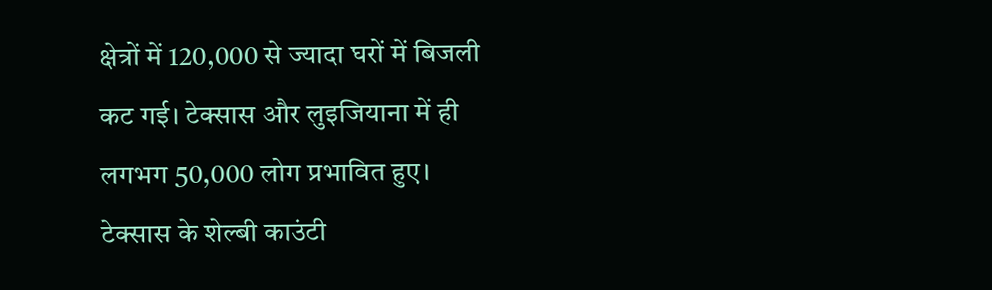क्षेत्रों में 120,000 से ज्यादा घरों में बिजली कट गई। टेक्सास और लुइजियाना में ही लगभग 50,000 लोग प्रभावित हुए। टेक्सास के शेल्बी काउंटी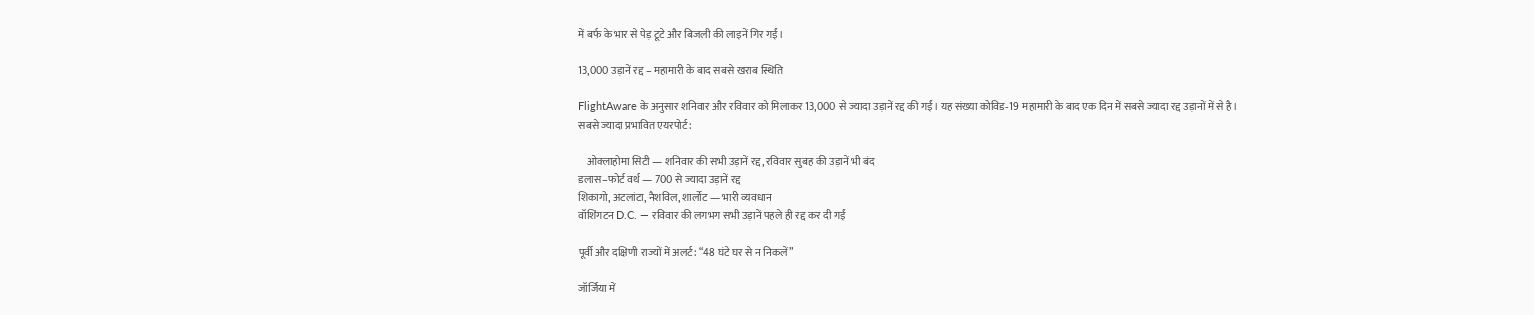में बर्फ के भार से पेड़ टूटे और बिजली की लाइनें गिर गईं।

13,000 उड़ानें रद्द – महामारी के बाद सबसे खराब स्थिति

FlightAware के अनुसार शनिवार और रविवार को मिलाकर 13,000 से ज्यादा उड़ानें रद्द की गईं। यह संख्या कोविड‑19 महामारी के बाद एक दिन में सबसे ज्यादा रद्द उड़ानों में से है।
सबसे ज्यादा प्रभावित एयरपोर्ट:

    ओक्लाहोमा सिटी — शनिवार की सभी उड़ानें रद्द, रविवार सुबह की उड़ानें भी बंद
डलास–फोर्ट वर्थ — 700 से ज्यादा उड़ानें रद्द
शिकागो, अटलांटा, नैशविल, शार्लोट — भारी व्यवधान
वॉशिंगटन D.C. — रविवार की लगभग सभी उड़ानें पहले ही रद्द कर दी गईं

पूर्वी और दक्षिणी राज्यों में अलर्ट: “48 घंटे घर से न निकलें”

जॉर्जिया में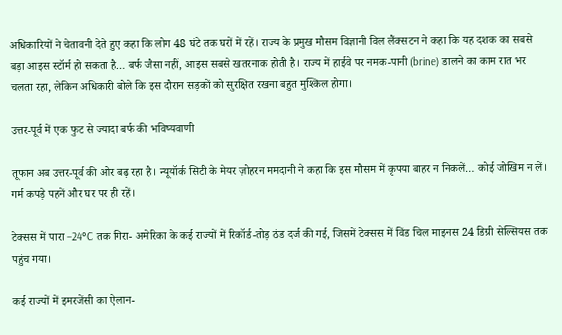अधिकारियों ने चेतावनी देते हुए कहा कि लोग 48 घंटे तक घरों में रहें। राज्य के प्रमुख मौसम विज्ञानी विल लैंक्सटन ने कहा कि यह दशक का सबसे बड़ा आइस स्टॉर्म हो सकता है… बर्फ जैसा नहीं, आइस सबसे खतरनाक होती है। राज्य में हाईवे पर नमक‑पानी (brine) डालने का काम रात भर चलता रहा, लेकिन अधिकारी बोले कि इस दौरान सड़कों को सुरक्षित रखना बहुत मुश्किल होगा।

उत्तर‑पूर्व में एक फुट से ज्यादा बर्फ की भविष्यवाणी

तूफान अब उत्तर‑पूर्व की ओर बढ़ रहा है। न्यूयॉर्क सिटी के मेयर ज़ोहरन ममदानी ने कहा कि इस मौसम में कृपया बाहर न निकलें… कोई जोखिम न लें। गर्म कपड़े पहनें और घर पर ही रहें।

टेक्सस में पारा –24°C तक गिरा- अमेरिका के कई राज्यों में रिकॉर्ड‑तोड़ ठंड दर्ज की गई, जिसमें टेक्सस में विंड चिल माइनस 24 डिग्री सेल्सियस तक पहुंच गया।

कई राज्यों में इमरजेंसी का ऐलान-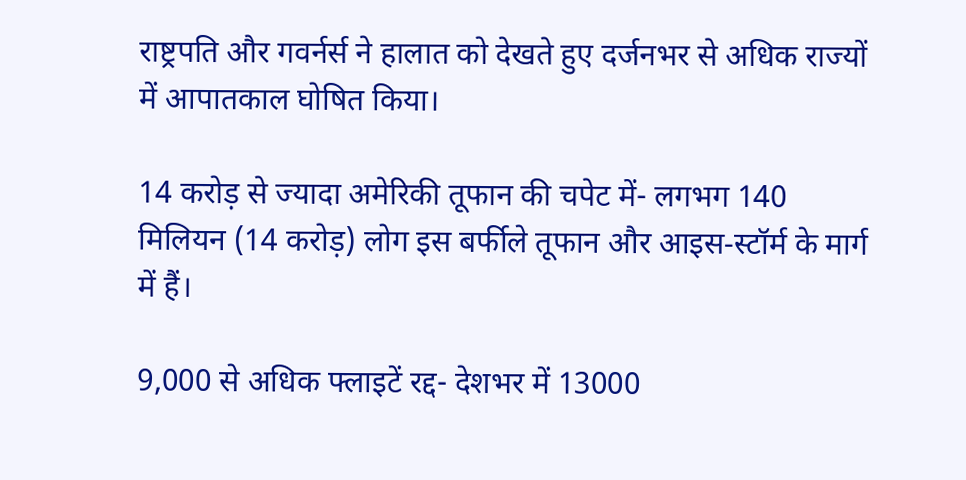राष्ट्रपति और गवर्नर्स ने हालात को देखते हुए दर्जनभर से अधिक राज्यों में आपातकाल घोषित किया।

14 करोड़ से ज्यादा अमेरिकी तूफान की चपेट में- लगभग 140 मिलियन (14 करोड़) लोग इस बर्फीले तूफान और आइस‑स्टॉर्म के मार्ग में हैं।

9,000 से अधिक फ्लाइटें रद्द- देशभर में 13000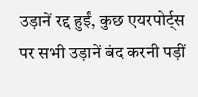उड़ानें रद्द हुईं, कुछ एयरपोर्ट्स पर सभी उड़ानें बंद करनी पड़ीं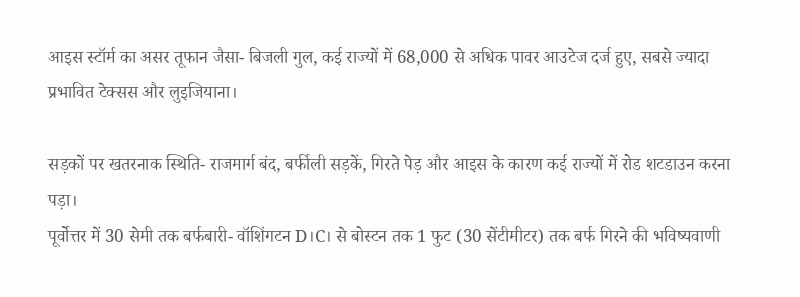आइस स्टॉर्म का असर तूफान जैसा- बिजली गुल, कई राज्यों में 68,000 से अधिक पावर आउटेज दर्ज हुए, सबसे ज्यादा प्रभावित टेक्सस और लुइजियाना।

सड़कों पर खतरनाक स्थिति- राजमार्ग बंद, बर्फीली सड़कें, गिरते पेड़ और आइस के कारण कई राज्यों में रोड शटडाउन करना पड़ा।
पूर्वोत्तर में 30 सेमी तक बर्फबारी- वॉशिंगटन D।C। से बोस्टन तक 1 फुट (30 सेंटीमीटर) तक बर्फ गिरने की भविष्यवाणी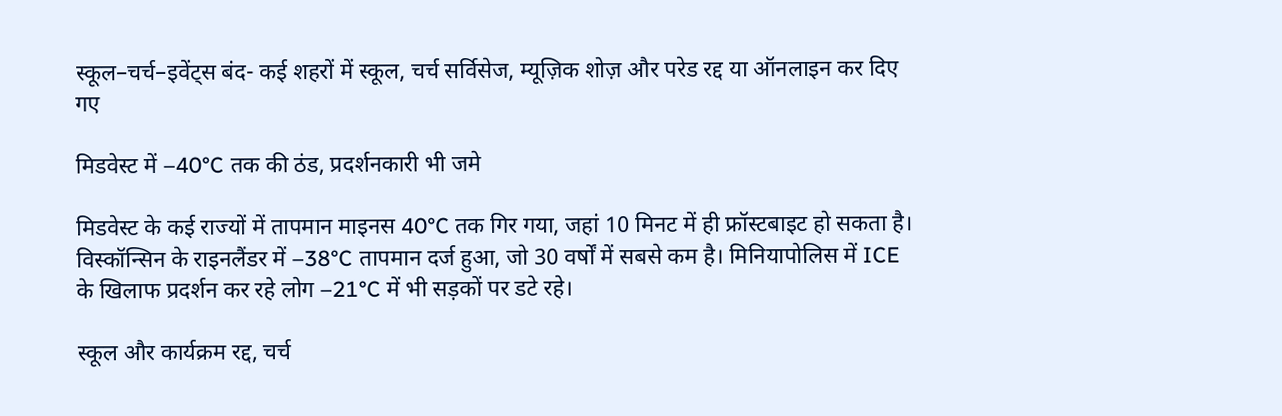स्कूल–चर्च–इवेंट्स बंद- कई शहरों में स्कूल, चर्च सर्विसेज, म्यूज़िक शोज़ और परेड रद्द या ऑनलाइन कर दिए गए

मिडवेस्ट में –40°C तक की ठंड, प्रदर्शनकारी भी जमे

मिडवेस्ट के कई राज्यों में तापमान माइनस 40°C तक गिर गया, जहां 10 मिनट में ही फ्रॉस्टबाइट हो सकता है। विस्कॉन्सिन के राइनलैंडर में –38°C तापमान दर्ज हुआ, जो 30 वर्षों में सबसे कम है। मिनियापोलिस में ICE के खिलाफ प्रदर्शन कर रहे लोग –21°C में भी सड़कों पर डटे रहे।

स्कूल और कार्यक्रम रद्द, चर्च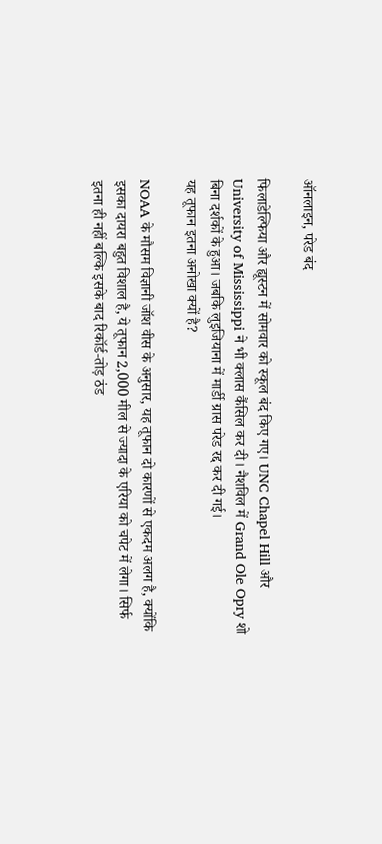ऑनलाइन, परेड बंद

फिलाडेल्फिया और ह्यूस्टन में सोमवार को स्कूल बंद किए गए। UNC Chapel Hill और University of Mississippi ने भी क्लास कैंसिल कर दी। नैशविल में Grand Ole Opry शो बिना दर्शकों के हुआ। जबकि लुइजियाना में मार्डी ग्रास परेड रद्द कर दी गई।
यह तूफान इतना अनोखा क्यों है?

NOAA के मौसम विज्ञानी जॉश वीस के अनुसार, यह तूफान दो कारणों से एकदम अलग है, क्योंकि इसका दायरा बहुत विशाल है, ये तूफान 2,000 मील से ज्यादा के एरिया को चपेट में लेगा। सिर्फ इतना ही नहीं बल्कि इसके बाद रिकॉर्ड‑तोड़ ठंड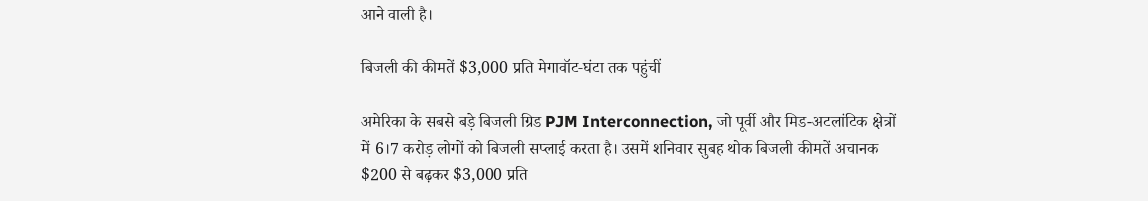आने वाली है।

बिजली की कीमतें $3,000 प्रति मेगावॉट‑घंटा तक पहुंचीं

अमेरिका के सबसे बड़े बिजली ग्रिड PJM Interconnection, जो पूर्वी और मिड-अटलांटिक क्षेत्रों में 6।7 करोड़ लोगों को बिजली सप्लाई करता है। उसमें शनिवार सुबह थोक बिजली कीमतें अचानक $200 से बढ़कर $3,000 प्रति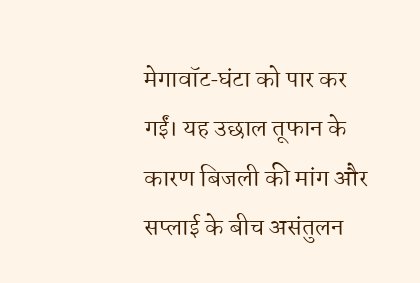मेगावॉट‑घंटा को पार कर गईं। यह उछाल तूफान के कारण बिजली की मांग और सप्लाई के बीच असंतुलन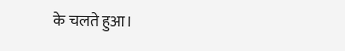के चलते हुआ।